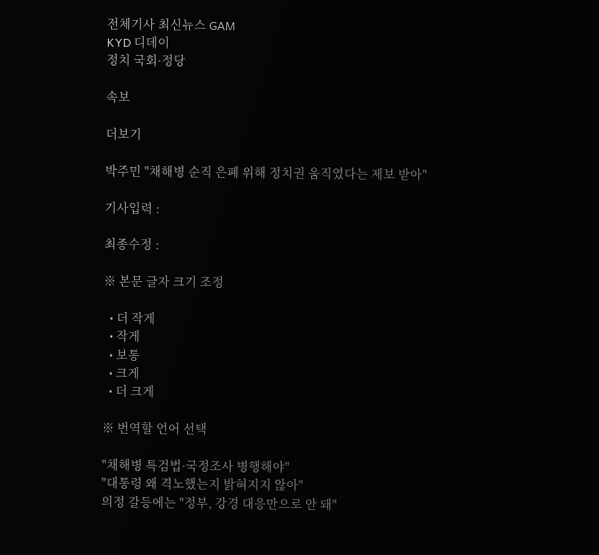전체기사 최신뉴스 GAM
KYD 디데이
정치 국회·정당

속보

더보기

박주민 "채해병 순직 은폐 위해 정치권 움직였다는 제보 받아"

기사입력 :

최종수정 :

※ 본문 글자 크기 조정

  • 더 작게
  • 작게
  • 보통
  • 크게
  • 더 크게

※ 번역할 언어 선택

"채해병 특검법·국정조사 병행해야"
"대통령 왜 격노했는지 밝혀지지 않아"
의정 갈등에는 "정부, 강경 대응만으로 안 돼"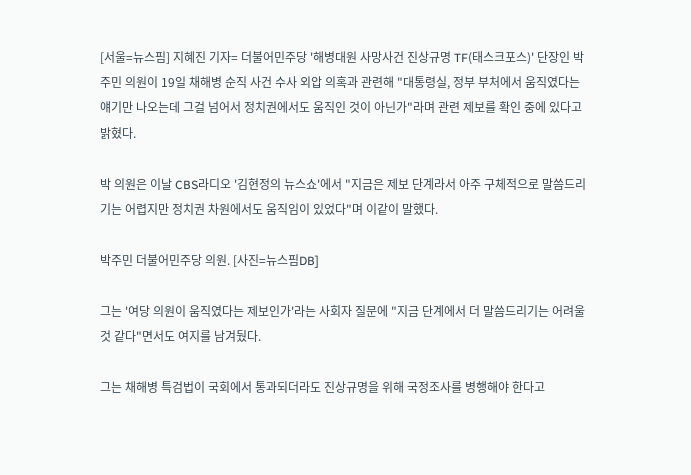[서울=뉴스핌] 지혜진 기자= 더불어민주당 '해병대원 사망사건 진상규명 TF(태스크포스)' 단장인 박주민 의원이 19일 채해병 순직 사건 수사 외압 의혹과 관련해 "대통령실, 정부 부처에서 움직였다는 얘기만 나오는데 그걸 넘어서 정치권에서도 움직인 것이 아닌가"라며 관련 제보를 확인 중에 있다고 밝혔다.

박 의원은 이날 CBS라디오 '김현정의 뉴스쇼'에서 "지금은 제보 단계라서 아주 구체적으로 말씀드리기는 어렵지만 정치권 차원에서도 움직임이 있었다"며 이같이 말했다.

박주민 더불어민주당 의원. [사진=뉴스핌DB]

그는 '여당 의원이 움직였다는 제보인가'라는 사회자 질문에 "지금 단계에서 더 말씀드리기는 어려울 것 같다"면서도 여지를 남겨뒀다.

그는 채해병 특검법이 국회에서 통과되더라도 진상규명을 위해 국정조사를 병행해야 한다고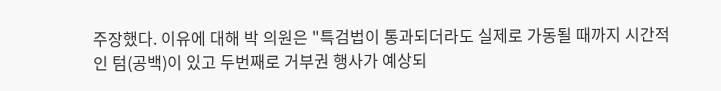주장했다. 이유에 대해 박 의원은 "특검법이 통과되더라도 실제로 가동될 때까지 시간적인 텀(공백)이 있고 두번째로 거부권 행사가 예상되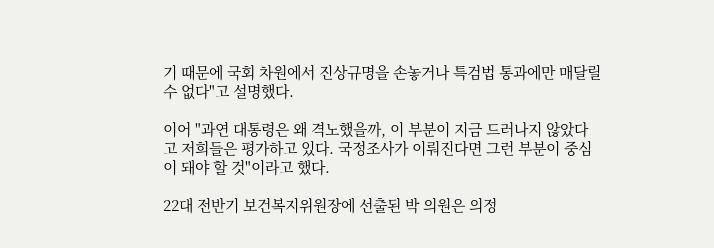기 때문에 국회 차원에서 진상규명을 손놓거나 특검법 통과에만 매달릴 수 없다"고 설명했다.

이어 "과연 대통령은 왜 격노했을까, 이 부분이 지금 드러나지 않았다고 저희들은 평가하고 있다. 국정조사가 이뤄진다면 그런 부분이 중심이 돼야 할 것"이라고 했다.

22대 전반기 보건복지위원장에 선출된 박 의원은 의정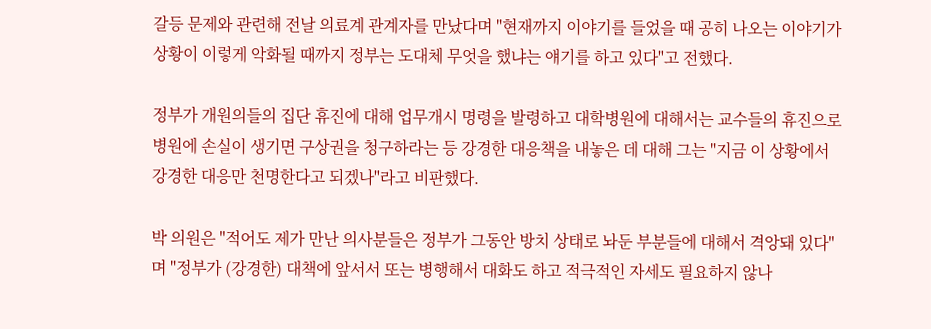갈등 문제와 관련해 전날 의료계 관계자를 만났다며 "현재까지 이야기를 들었을 때 공히 나오는 이야기가 상황이 이렇게 악화될 때까지 정부는 도대체 무엇을 했냐는 얘기를 하고 있다"고 전했다.

정부가 개원의들의 집단 휴진에 대해 업무개시 명령을 발령하고 대학병원에 대해서는 교수들의 휴진으로 병원에 손실이 생기면 구상권을 청구하라는 등 강경한 대응책을 내놓은 데 대해 그는 "지금 이 상황에서 강경한 대응만 천명한다고 되겠나"라고 비판했다.

박 의원은 "적어도 제가 만난 의사분들은 정부가 그동안 방치 상태로 놔둔 부분들에 대해서 격앙돼 있다"며 "정부가 (강경한) 대책에 앞서서 또는 병행해서 대화도 하고 적극적인 자세도 필요하지 않나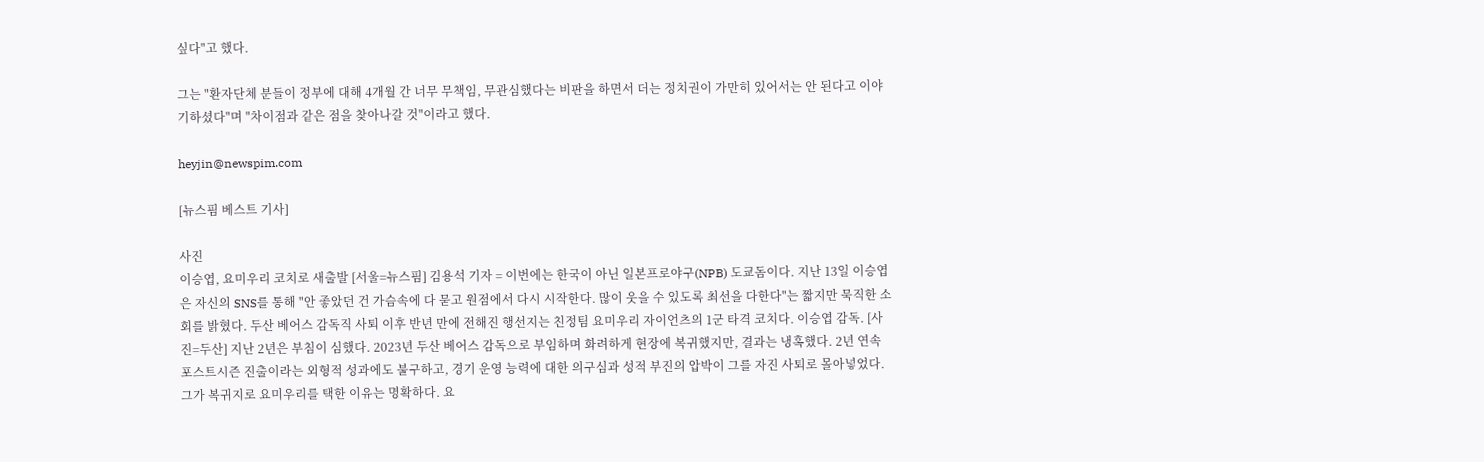싶다"고 했다.

그는 "환자단체 분들이 정부에 대해 4개월 간 너무 무책임, 무관심했다는 비판을 하면서 더는 정치권이 가만히 있어서는 안 된다고 이야기하셨다"며 "차이점과 같은 점을 찾아나갈 것"이라고 했다.

heyjin@newspim.com

[뉴스핌 베스트 기사]

사진
이승엽, 요미우리 코치로 새출발 [서울=뉴스핌] 김용석 기자 = 이번에는 한국이 아닌 일본프로야구(NPB) 도쿄돔이다. 지난 13일 이승엽은 자신의 SNS를 통해 "안 좋았던 건 가슴속에 다 묻고 원점에서 다시 시작한다. 많이 웃을 수 있도록 최선을 다한다"는 짧지만 묵직한 소회를 밝혔다. 두산 베어스 감독직 사퇴 이후 반년 만에 전해진 행선지는 친정팀 요미우리 자이언츠의 1군 타격 코치다. 이승엽 감독. [사진=두산] 지난 2년은 부침이 심했다. 2023년 두산 베어스 감독으로 부임하며 화려하게 현장에 복귀했지만, 결과는 냉혹했다. 2년 연속 포스트시즌 진출이라는 외형적 성과에도 불구하고, 경기 운영 능력에 대한 의구심과 성적 부진의 압박이 그를 자진 사퇴로 몰아넣었다. 그가 복귀지로 요미우리를 택한 이유는 명확하다. 요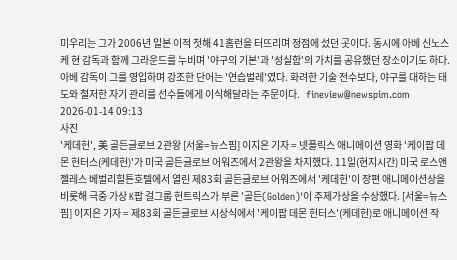미우리는 그가 2006년 일본 이적 첫해 41홈런을 터뜨리며 정점에 섰던 곳이다. 동시에 아베 신노스케 현 감독과 함께 그라운드를 누비며 '야구의 기본'과 '성실함'의 가치를 공유했던 장소이기도 하다. 아베 감독이 그를 영입하며 강조한 단어는 '연습벌레'였다. 화려한 기술 전수보다, 야구를 대하는 태도와 철저한 자기 관리를 선수들에게 이식해달라는 주문이다.   fineview@newspim.com 2026-01-14 09:13
사진
'케데헌', 美 골든글로브 2관왕 [서울=뉴스핌] 이지은 기자 = 넷플릭스 애니메이션 영화 '케이팝 데몬 헌터스(케데헌)'가 미국 골든글로브 어워즈에서 2관왕을 차지했다. 11일(현지시간) 미국 로스앤젤레스 베벌리힐튼호텔에서 열린 제83회 골든글로브 어워즈에서 '케데헌'이 장편 애니메이션상을 비롯해 극중 가상 K팝 걸그룹 헌트릭스가 부른 '골든(Golden)'이 주제가상을 수상했다. [서울=뉴스핌] 이지은 기자 = 제83회 골든글로브 시상식에서 '케이팝 데몬 헌터스'(케데헌)로 애니메이션 작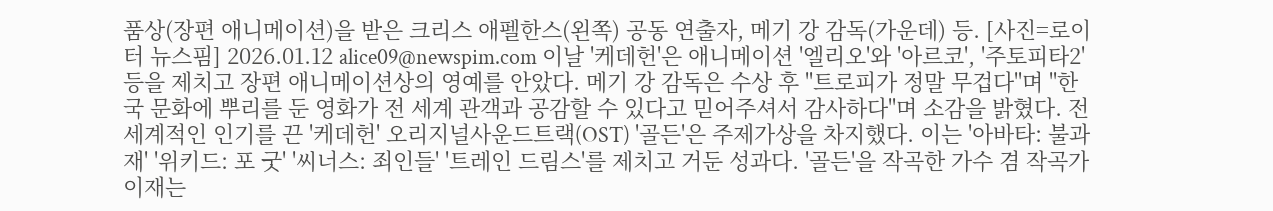품상(장편 애니메이션)을 받은 크리스 애펠한스(왼쪽) 공동 연출자, 메기 강 감독(가운데) 등. [사진=로이터 뉴스핌] 2026.01.12 alice09@newspim.com 이날 '케데헌'은 애니메이션 '엘리오'와 '아르코', '주토피타2' 등을 제치고 장편 애니메이션상의 영예를 안았다. 메기 강 감독은 수상 후 "트로피가 정말 무겁다"며 "한국 문화에 뿌리를 둔 영화가 전 세계 관객과 공감할 수 있다고 믿어주셔서 감사하다"며 소감을 밝혔다. 전 세계적인 인기를 끈 '케데헌' 오리지널사운드트랙(OST) '골든'은 주제가상을 차지했다. 이는 '아바타: 불과 재' '위키드: 포 굿' '씨너스: 죄인들' '트레인 드림스'를 제치고 거둔 성과다. '골든'을 작곡한 가수 겸 작곡가 이재는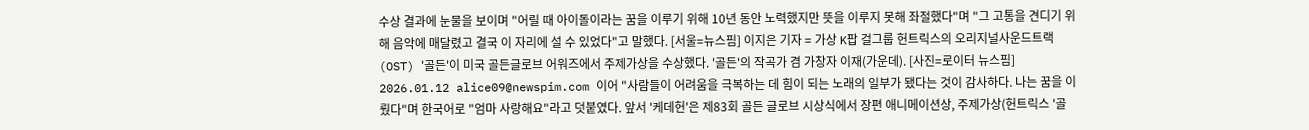수상 결과에 눈물을 보이며 "어릴 때 아이돌이라는 꿈을 이루기 위해 10년 동안 노력했지만 뜻을 이루지 못해 좌절했다"며 "그 고통을 견디기 위해 음악에 매달렸고 결국 이 자리에 설 수 있었다"고 말했다. [서울=뉴스핌] 이지은 기자 = 가상 K팝 걸그룹 헌트릭스의 오리지널사운드트랙(OST) '골든'이 미국 골든글로브 어워즈에서 주제가상을 수상했다. '골든'의 작곡가 겸 가창자 이재(가운데). [사진=로이터 뉴스핌] 2026.01.12 alice09@newspim.com 이어 "사람들이 어려움을 극복하는 데 힘이 되는 노래의 일부가 됐다는 것이 감사하다. 나는 꿈을 이뤘다"며 한국어로 "엄마 사랑해요"라고 덧붙였다. 앞서 '케데헌'은 제83회 골든 글로브 시상식에서 장편 애니메이션상, 주제가상(헌트릭스 '골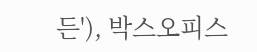든'), 박스오피스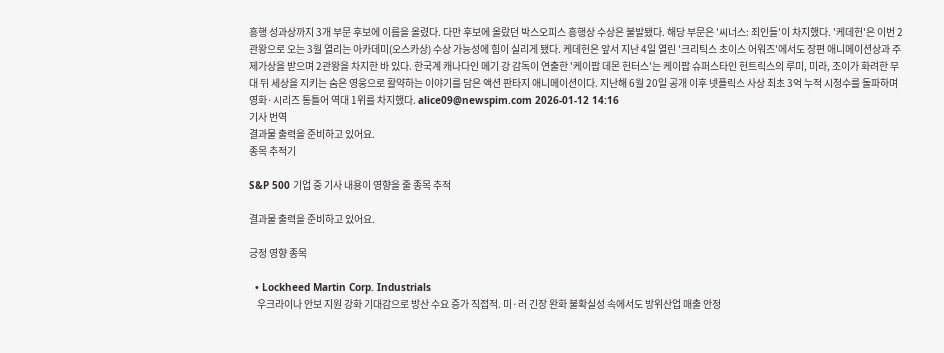흥행 성과상까지 3개 부문 후보에 이름을 올렸다. 다만 후보에 올랐던 박스오피스 흥행상 수상은 불발됐다. 해당 부문은 '씨너스: 죄인들'이 차지했다. '케데헌'은 이번 2관왕으로 오는 3월 열리는 아카데미(오스카상) 수상 가능성에 힘이 실리게 됐다. 케데헌은 앞서 지난 4일 열린 '크리틱스 초이스 어워즈'에서도 장편 애니메이션상과 주제가상을 받으며 2관왕을 차지한 바 있다. 한국계 캐나다인 메기 강 감독이 연출한 '케이팝 데몬 헌터스'는 케이팝 슈퍼스타인 헌트릭스의 루미, 미라, 조이가 화려한 무대 뒤 세상을 지키는 숨은 영웅으로 활약하는 이야기를 담은 액션 판타지 애니메이션이다. 지난해 6월 20일 공개 이후 넷플릭스 사상 최초 3억 누적 시청수를 돌파하며 영화·시리즈 통틀어 역대 1위를 차지했다. alice09@newspim.com 2026-01-12 14:16
기사 번역
결과물 출력을 준비하고 있어요.
종목 추적기

S&P 500 기업 중 기사 내용이 영향을 줄 종목 추적

결과물 출력을 준비하고 있어요.

긍정 영향 종목

  • Lockheed Martin Corp. Industrials
    우크라이나 안보 지원 강화 기대감으로 방산 수요 증가 직접적. 미·러 긴장 완화 불확실성 속에서도 방위산업 매출 안정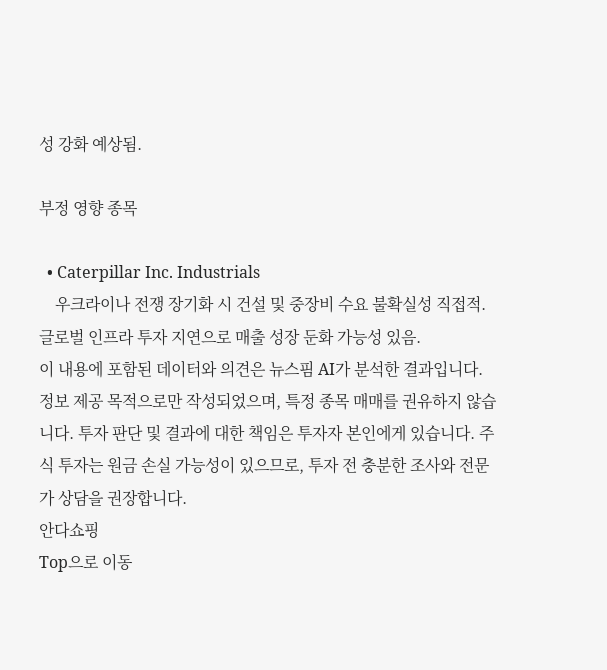성 강화 예상됨.

부정 영향 종목

  • Caterpillar Inc. Industrials
    우크라이나 전쟁 장기화 시 건설 및 중장비 수요 불확실성 직접적. 글로벌 인프라 투자 지연으로 매출 성장 둔화 가능성 있음.
이 내용에 포함된 데이터와 의견은 뉴스핌 AI가 분석한 결과입니다. 정보 제공 목적으로만 작성되었으며, 특정 종목 매매를 권유하지 않습니다. 투자 판단 및 결과에 대한 책임은 투자자 본인에게 있습니다. 주식 투자는 원금 손실 가능성이 있으므로, 투자 전 충분한 조사와 전문가 상담을 권장합니다.
안다쇼핑
Top으로 이동